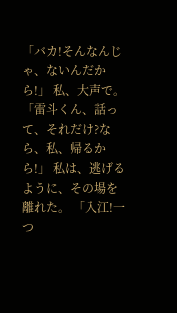「バカ!そんなんじゃ、ないんだから!」 私、大声で。 「雷斗くん、話って、それだけ?なら、私、帰るから!」 私は、逃げるように、その場を離れた。 「入江!一つ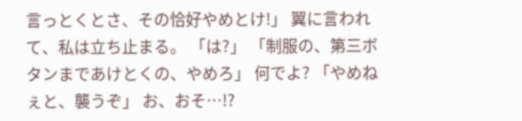言っとくとさ、その恰好やめとけ!」 翼に言われて、私は立ち止まる。 「は?」 「制服の、第三ボタンまであけとくの、やめろ」 何でよ? 「やめねぇと、襲うぞ」 お、おそ…!?